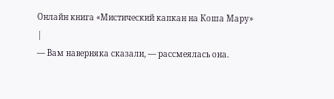Онлайн книга «Мистический капкан на Коша Мару»
|
— Вам наверняка сказали, — рассмеялась она.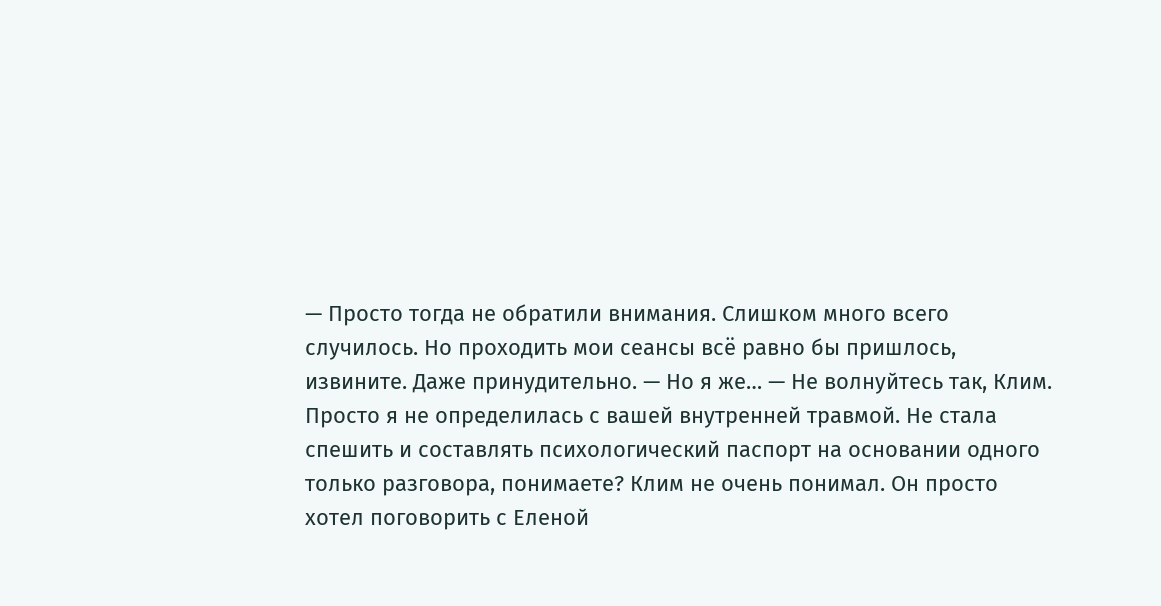— Просто тогда не обратили внимания. Слишком много всего случилось. Но проходить мои сеансы всё равно бы пришлось, извините. Даже принудительно. — Но я же… — Не волнуйтесь так, Клим. Просто я не определилась с вашей внутренней травмой. Не стала спешить и составлять психологический паспорт на основании одного только разговора, понимаете? Клим не очень понимал. Он просто хотел поговорить с Еленой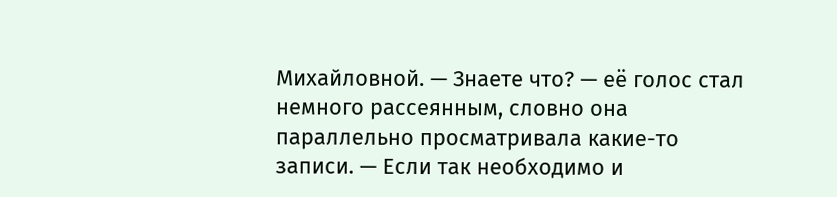Михайловной. — Знаете что? — её голос стал немного рассеянным, словно она параллельно просматривала какие-то записи. — Если так необходимо и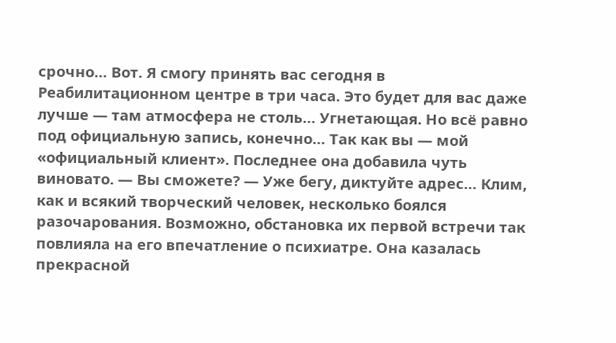срочно… Вот. Я смогу принять вас сегодня в Реабилитационном центре в три часа. Это будет для вас даже лучше — там атмосфера не столь… Угнетающая. Но всё равно под официальную запись, конечно… Так как вы — мой «официальный клиент». Последнее она добавила чуть виновато. — Вы сможете? — Уже бегу, диктуйте адрес… Клим, как и всякий творческий человек, несколько боялся разочарования. Возможно, обстановка их первой встречи так повлияла на его впечатление о психиатре. Она казалась прекрасной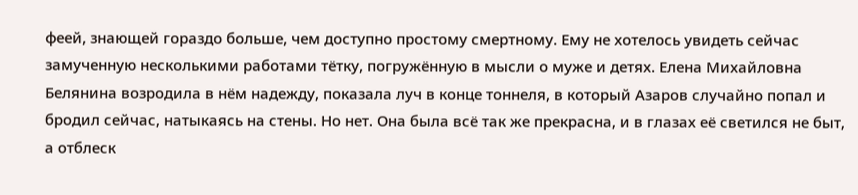феей, знающей гораздо больше, чем доступно простому смертному. Ему не хотелось увидеть сейчас замученную несколькими работами тётку, погружённую в мысли о муже и детях. Елена Михайловна Белянина возродила в нём надежду, показала луч в конце тоннеля, в который Азаров случайно попал и бродил сейчас, натыкаясь на стены. Но нет. Она была всё так же прекрасна, и в глазах её светился не быт, а отблеск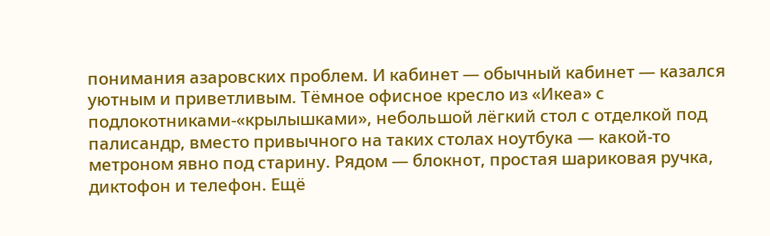понимания азаровских проблем. И кабинет — обычный кабинет — казался уютным и приветливым. Тёмное офисное кресло из «Икеа» с подлокотниками-«крылышками», небольшой лёгкий стол с отделкой под палисандр, вместо привычного на таких столах ноутбука — какой-то метроном явно под старину. Рядом — блокнот, простая шариковая ручка, диктофон и телефон. Ещё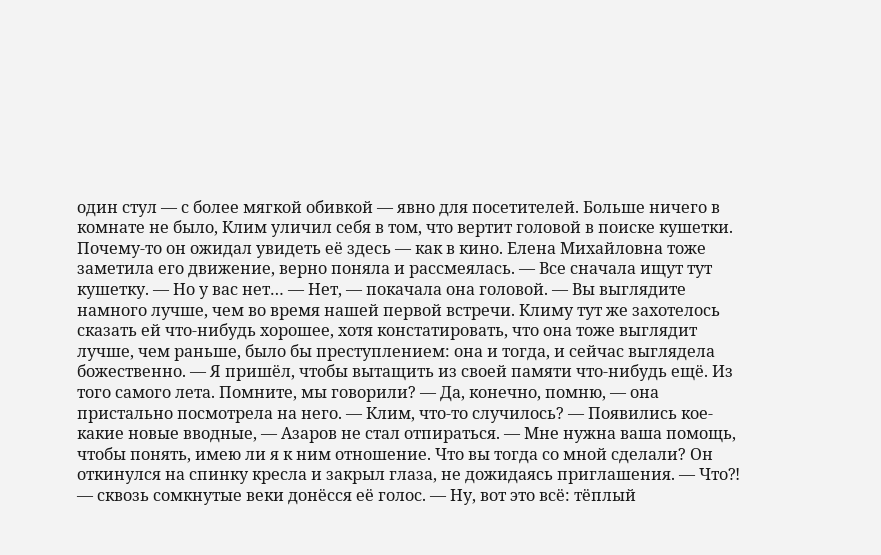один стул — с более мягкой обивкой — явно для посетителей. Больше ничего в комнате не было, Клим уличил себя в том, что вертит головой в поиске кушетки. Почему-то он ожидал увидеть её здесь — как в кино. Елена Михайловна тоже заметила его движение, верно поняла и рассмеялась. — Все сначала ищут тут кушетку. — Но у вас нет… — Нет, — покачала она головой. — Вы выглядите намного лучше, чем во время нашей первой встречи. Климу тут же захотелось сказать ей что-нибудь хорошее, хотя констатировать, что она тоже выглядит лучше, чем раньше, было бы преступлением: она и тогда, и сейчас выглядела божественно. — Я пришёл, чтобы вытащить из своей памяти что-нибудь ещё. Из того самого лета. Помните, мы говорили? — Да, конечно, помню, — она пристально посмотрела на него. — Клим, что-то случилось? — Появились кое-какие новые вводные, — Азаров не стал отпираться. — Мне нужна ваша помощь, чтобы понять, имею ли я к ним отношение. Что вы тогда со мной сделали? Он откинулся на спинку кресла и закрыл глаза, не дожидаясь приглашения. — Что⁈ — сквозь сомкнутые веки донёсся её голос. — Ну, вот это всё: тёплый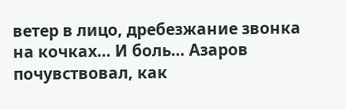ветер в лицо, дребезжание звонка на кочках… И боль… Азаров почувствовал, как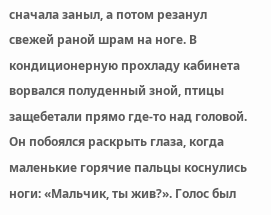сначала заныл, а потом резанул свежей раной шрам на ноге. В кондиционерную прохладу кабинета ворвался полуденный зной, птицы защебетали прямо где-то над головой. Он побоялся раскрыть глаза, когда маленькие горячие пальцы коснулись ноги: «Мальчик, ты жив?». Голос был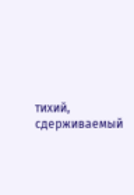тихий, сдерживаемый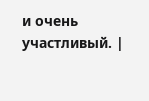и очень участливый. |